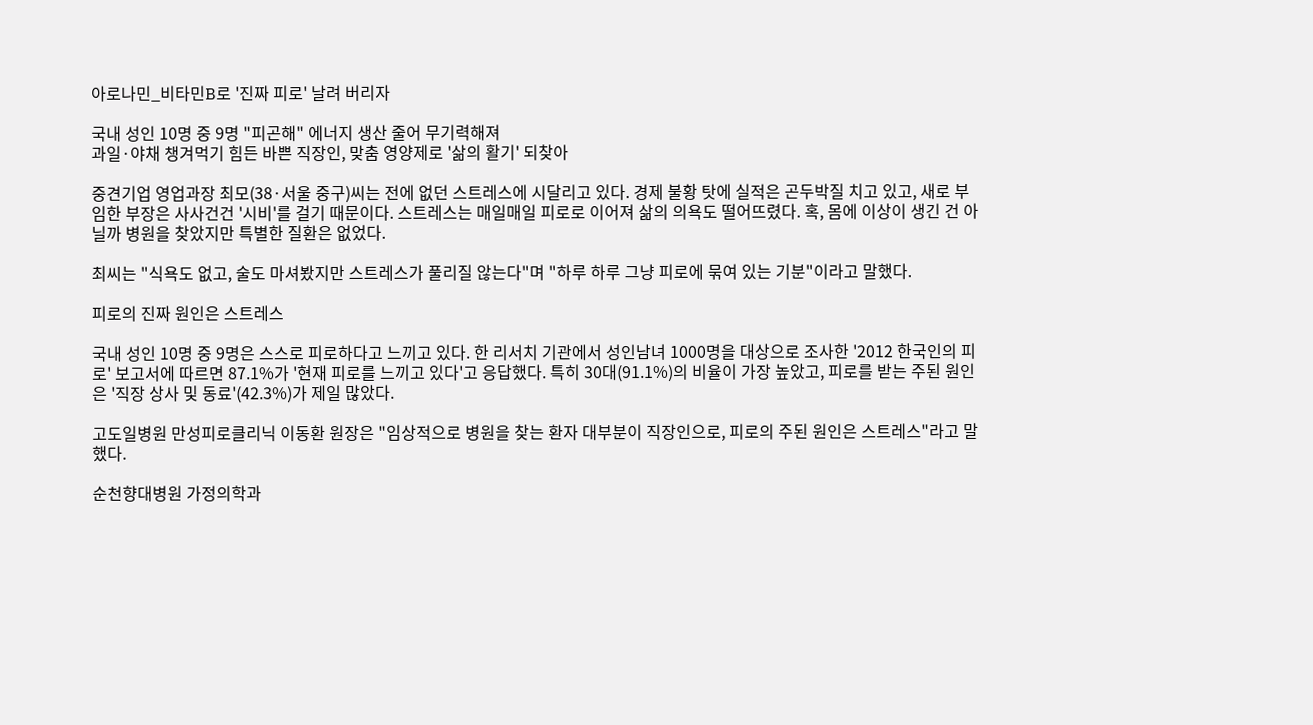아로나민_비타민B로 '진짜 피로' 날려 버리자

국내 성인 10명 중 9명 "피곤해" 에너지 생산 줄어 무기력해져
과일·야채 챙겨먹기 힘든 바쁜 직장인, 맞춤 영양제로 '삶의 활기' 되찾아

중견기업 영업과장 최모(38·서울 중구)씨는 전에 없던 스트레스에 시달리고 있다. 경제 불황 탓에 실적은 곤두박질 치고 있고, 새로 부임한 부장은 사사건건 '시비'를 걸기 때문이다. 스트레스는 매일매일 피로로 이어져 삶의 의욕도 떨어뜨렸다. 혹, 몸에 이상이 생긴 건 아닐까 병원을 찾았지만 특별한 질환은 없었다.

최씨는 "식욕도 없고, 술도 마셔봤지만 스트레스가 풀리질 않는다"며 "하루 하루 그냥 피로에 묶여 있는 기분"이라고 말했다.

피로의 진짜 원인은 스트레스

국내 성인 10명 중 9명은 스스로 피로하다고 느끼고 있다. 한 리서치 기관에서 성인남녀 1000명을 대상으로 조사한 '2012 한국인의 피로' 보고서에 따르면 87.1%가 '현재 피로를 느끼고 있다'고 응답했다. 특히 30대(91.1%)의 비율이 가장 높았고, 피로를 받는 주된 원인은 '직장 상사 및 동료'(42.3%)가 제일 많았다.

고도일병원 만성피로클리닉 이동환 원장은 "임상적으로 병원을 찾는 환자 대부분이 직장인으로, 피로의 주된 원인은 스트레스"라고 말했다.

순천향대병원 가정의학과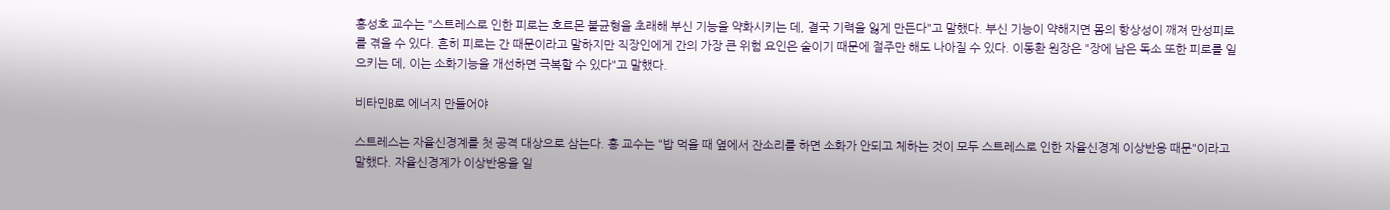홍성호 교수는 "스트레스로 인한 피로는 호르몬 불균형을 초래해 부신 기능을 약화시키는 데, 결국 기력을 잃게 만든다"고 말했다. 부신 기능이 약해지면 몸의 항상성이 깨져 만성피로를 겪을 수 있다. 흔히 피로는 간 때문이라고 말하지만 직장인에게 간의 가장 큰 위험 요인은 술이기 때문에 절주만 해도 나아질 수 있다. 이동환 원장은 "장에 남은 독소 또한 피로를 일으키는 데, 이는 소화기능을 개선하면 극복할 수 있다"고 말했다.

비타민B로 에너지 만들어야

스트레스는 자율신경계를 첫 공격 대상으로 삼는다. 홍 교수는 "밥 먹을 때 옆에서 잔소리를 하면 소화가 안되고 체하는 것이 모두 스트레스로 인한 자율신경계 이상반응 때문"이라고 말했다. 자율신경계가 이상반응을 일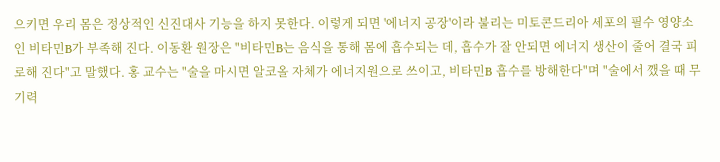으키면 우리 몸은 정상적인 신진대사 기능을 하지 못한다. 이렇게 되면 '에너지 공장'이라 불리는 미토콘드리아 세포의 필수 영양소인 비타민B가 부족해 진다. 이동환 원장은 "비타민B는 음식을 통해 몸에 흡수되는 데, 흡수가 잘 안되면 에너지 생산이 줄어 결국 피로해 진다"고 말했다. 홍 교수는 "술을 마시면 알코올 자체가 에너지원으로 쓰이고, 비타민B 흡수를 방해한다"며 "술에서 깼을 때 무기력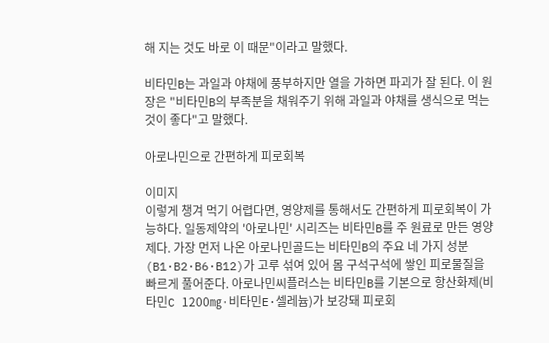해 지는 것도 바로 이 때문"이라고 말했다.

비타민B는 과일과 야채에 풍부하지만 열을 가하면 파괴가 잘 된다. 이 원장은 "비타민B의 부족분을 채워주기 위해 과일과 야채를 생식으로 먹는 것이 좋다"고 말했다.

아로나민으로 간편하게 피로회복

이미지
이렇게 챙겨 먹기 어렵다면, 영양제를 통해서도 간편하게 피로회복이 가능하다. 일동제약의 '아로나민' 시리즈는 비타민B를 주 원료로 만든 영양제다. 가장 먼저 나온 아로나민골드는 비타민B의 주요 네 가지 성분(B1·B2·B6·B12)가 고루 섞여 있어 몸 구석구석에 쌓인 피로물질을 빠르게 풀어준다. 아로나민씨플러스는 비타민B를 기본으로 항산화제(비타민C 1200㎎·비타민E·셀레늄)가 보강돼 피로회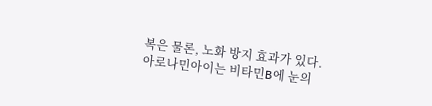복은 물론, 노화 방지 효과가 있다. 아로나민아이는 비타민B에 눈의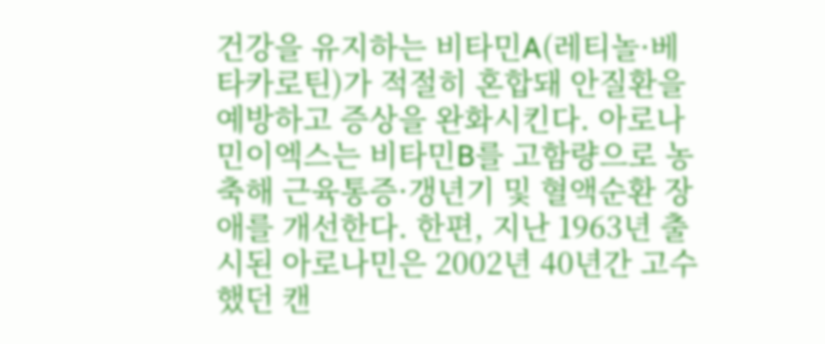건강을 유지하는 비타민A(레티놀·베타카로틴)가 적절히 혼합돼 안질환을 예방하고 증상을 완화시킨다. 아로나민이엑스는 비타민B를 고함량으로 농축해 근육통증·갱년기 및 혈액순환 장애를 개선한다. 한편, 지난 1963년 출시된 아로나민은 2002년 40년간 고수했던 캔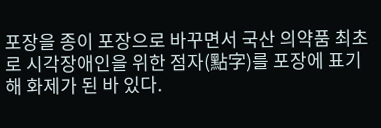포장을 종이 포장으로 바꾸면서 국산 의약품 최초로 시각장애인을 위한 점자(點字)를 포장에 표기해 화제가 된 바 있다.